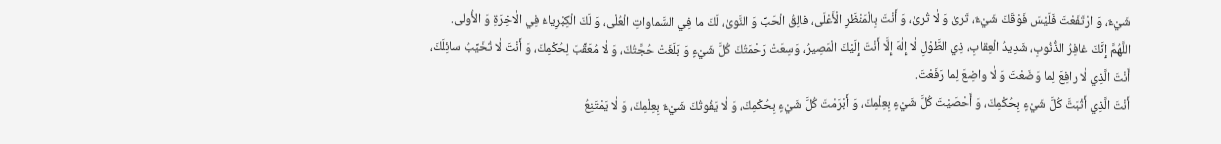شَيْءٌ، وَ ارْتَفَعْتَ فَلَيْسَ فَوْقَكَ شَيْءٌ، تَرىٰ وَ لٰا تُرىٰ، وَ أَنْتَ بِالْمَنْظَرِ الْأَعْلَى، فالِقُ الْحَبِّ وَ النَّوىٰ، لَكَ ما فِي السَّماواتِ الْعُلْى، وَ لَكَ الْكِبْرِياءُ فِي الٰاخِرَةِ وَ الأُولى.
اللَّهُمَّ إِنَّكَ غافِرُ الذُّنُوبِ، شَدِيدُ الْعِقابِ، ذِي الطَّوْلِ لٰا إِلٰهَ إِلَّا أَنْتَ إِلَيْكَ الْمَصِيرُ، وَسِعَتْ رَحْمَتُكَ كُلَّ شَيْءٍ وَ بَلَغَتْ حُجَّتُكَ، وَ لٰا مُعَقِّبَ لِحُكْمِكَ، وَ أَنْتَ لٰا تُخَيِّبُ سائِلَكَ، أَنْتَ الَّذِي لٰا رافِعَ لِما وَضَعْتَ وَ لٰا واضِعَ لِما رَفَعْتَ.
أَنْتَ الَّذِي أَثْبَتَّ كُلَّ شَيْءٍ بِحُكْمِكَ، وَ أَحْصَيْتَ كُلَّ شَيْءٍ بِعِلْمِكَ، وَ أَبْرَمْتَ كُلَّ شَيْءٍ بِحُكْمِكَ، وَ لٰا يَفُوتُكَ شَيْءٌ بِعِلْمِكَ، وَ لٰا يَمْتَنِعُ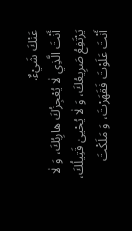عَنْكَ شَيْءٌ.
أَنْتَ الَّذِي لٰا يُعْجِزُكَ هارِبُكَ، وَ لٰا يَرْتَفِعُ صَرِيعُكَ، وَ لٰا يُحْيىٰ قَتِيلُكَ، أَنْتَ عَلَوْتَ فَقَهَرْتَ، وَ مَلَكْتَ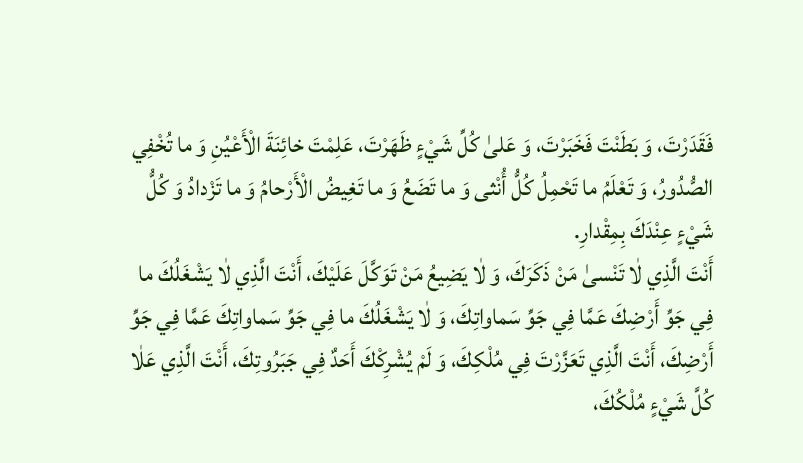فَقَدَرْتَ، وَ بَطَنْتَ فَخَبَرْتَ، وَ عَلىٰ كُلِّ شَيْءٍ ظَهَرْتَ، عَلِمْتَ خائِنَةَ الْأَعْيُنِ وَ ما تُخْفِي الصُّدُورُ، وَ تَعْلَمُ ما تَحْمِلُ كُلُّ أُنْثى وَ ما تَضَعُ وَ ما تَغِيضُ الْأَرْحامُ وَ ما تَزْدادُ وَ كُلُّ شَيْءٍ عِنْدَكَ بِمِقْدارِ.
أَنْتَ الَّذِي لٰا تَنْسىٰ مَنْ ذَكَرَكَ، وَ لٰا يَضِيعُ مَنْ تَوَكَّلَ عَلَيْكَ، أَنْتَ الَّذِي لٰا يَشْغَلُكَ ما فِي جَوِّ أَرْضِكَ عَمَّا فِي جَوِّ سَماواتِكَ، وَ لٰا يَشْغَلُكَ ما فِي جَوِّ سَماواتِكَ عَمَّا فِي جَوِّ أَرْضِكَ، أَنْتَ الَّذِي تَعَزَّرْتَ فِي مُلْكِكَ، وَ لَمْ يُشْرِكْكَ أَحَدٌ فِي جَبَرُوتِكَ، أَنْتَ الَّذِي عَلٰا كُلَّ شَيْءٍ مُلْكُكَ،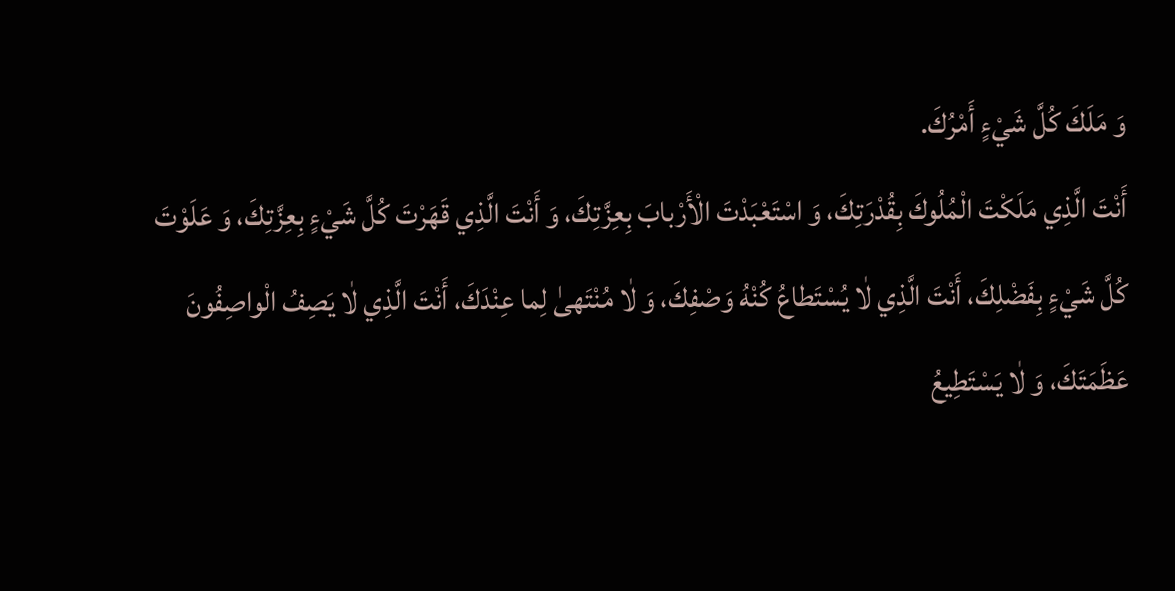وَ مَلَكَ كُلَّ شَيْءٍ أَمْرُكَ.
أَنْتَ الَّذِي مَلَكْتَ الْمُلُوكَ بِقُدْرَتِكَ، وَ اسْتَعْبَدْتَ الْأَرْبابَ بِعِزَّتِكَ، وَ أَنْتَ الَّذِي قَهَرْتَ كُلَّ شَيْءٍ بِعِزَّتِكَ، وَ عَلَوْتَ كُلَّ شَيْءٍ بِفَضْلِكَ، أَنْتَ الَّذِي لٰا يُسْتَطاعُ كُنْهُ وَصْفِكَ، وَ لٰا مُنْتَهىٰ لِما عِنْدَكَ، أَنْتَ الَّذِي لٰا يَصِفُ الْواصِفُونَ عَظَمَتَكَ، وَ لٰا يَسْتَطِيعُ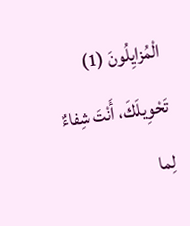الْمُزايِلُونَ (1) تَحْوِيلَكَ، أَنْتَ شِفاءٌ لِما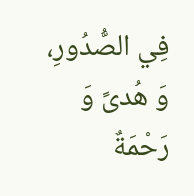فِي الصُّدُورِ، وَ هُدىً وَ رَحْمَةٌ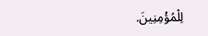لِلْمُؤْمِنِينَ.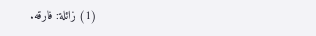(1) زائلة: فارقه.